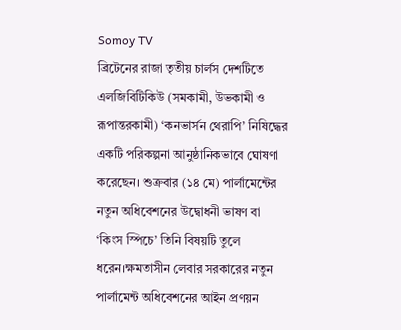Somoy TV
ব্রিটেনের রাজা তৃতীয় চার্লস দেশটিতে এলজিবিটিকিউ (সমকামী, উভকামী ও রূপান্তরকামী) ‘কনভার্সন থেরাপি’ নিষিদ্ধের একটি পরিকল্পনা আনুষ্ঠানিকভাবে ঘোষণা করেছেন। শুক্রবার (১৪ মে) পার্লামেন্টের নতুন অধিবেশনের উদ্বোধনী ভাষণ বা ‘কিংস স্পিচে’ তিনি বিষয়টি তুলে ধরেন।ক্ষমতাসীন লেবার সরকারের নতুন পার্লামেন্ট অধিবেশনের আইন প্রণয়ন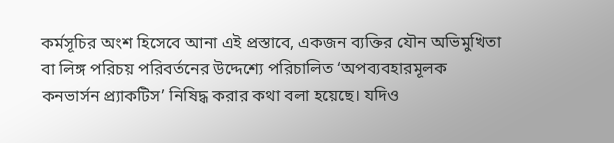কর্মসূচির অংশ হিসেবে আনা এই প্রস্তাবে, একজন ব্যক্তির যৌন অভিমুখিতা বা লিঙ্গ পরিচয় পরিবর্তনের উদ্দেশ্যে পরিচালিত ‘অপব্যবহারমূলক কনভার্সন প্র্যাকটিস’ নিষিদ্ধ করার কথা বলা হয়েছে। যদিও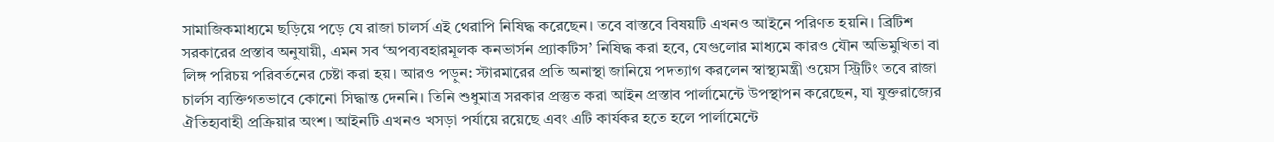সামাজিকমাধ্যমে ছড়িয়ে পড়ে যে রাজা চালর্স এই থেরাপি নিষিদ্ধ করেছেন। তবে বাস্তবে বিষয়টি এখনও আইনে পরিণত হয়নি। ব্রিটিশ সরকারের প্রস্তাব অনুযায়ী, এমন সব ‘অপব্যবহারমূলক কনভার্সন প্র্যাকটিস’ নিষিদ্ধ করা হবে, যেগুলোর মাধ্যমে কারও যৌন অভিমুখিতা বা লিঙ্গ পরিচয় পরিবর্তনের চেষ্টা করা হয়। আরও পড়ুন: স্টারমারের প্রতি অনাস্থা জানিয়ে পদত্যাগ করলেন স্বাস্থ্যমন্ত্রী ওয়েস স্ট্রিটিং তবে রাজা চার্লস ব্যক্তিগতভাবে কোনো সিদ্ধান্ত দেননি। তিনি শুধুমাত্র সরকার প্রস্তুত করা আইন প্রস্তাব পার্লামেন্টে উপস্থাপন করেছেন, যা যুক্তরাজ্যের ঐতিহ্যবাহী প্রক্রিয়ার অংশ। আইনটি এখনও খসড়া পর্যায়ে রয়েছে এবং এটি কার্যকর হতে হলে পার্লামেন্টে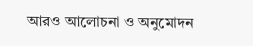আরও আলোচনা ও অনুমোদন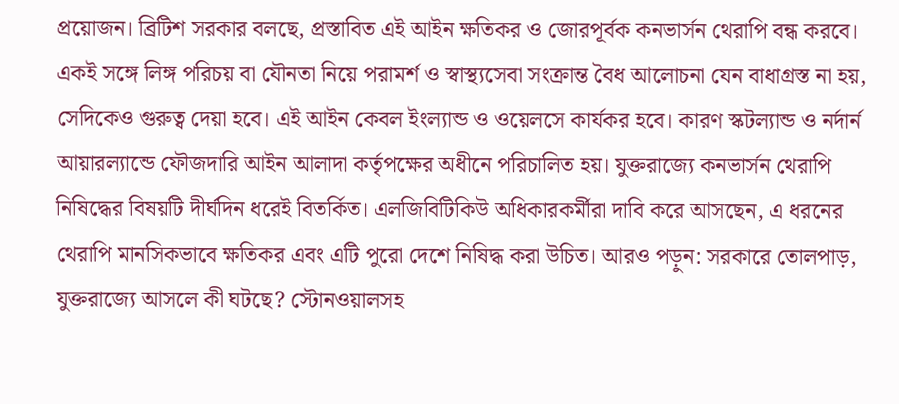প্রয়োজন। ব্রিটিশ সরকার বলছে, প্রস্তাবিত এই আইন ক্ষতিকর ও জোরপূর্বক কনভার্সন থেরাপি বন্ধ করবে। একই সঙ্গে লিঙ্গ পরিচয় বা যৌনতা নিয়ে পরামর্শ ও স্বাস্থ্যসেবা সংক্রান্ত বৈধ আলোচনা যেন বাধাগ্রস্ত না হয়, সেদিকেও গুরুত্ব দেয়া হবে। এই আইন কেবল ইংল্যান্ড ও ওয়েলসে কার্যকর হবে। কারণ স্কটল্যান্ড ও নর্দার্ন আয়ারল্যান্ডে ফৌজদারি আইন আলাদা কর্তৃপক্ষের অধীনে পরিচালিত হয়। যুক্তরাজ্যে কনভার্সন থেরাপি নিষিদ্ধের বিষয়টি দীর্ঘদিন ধরেই বিতর্কিত। এলজিবিটিকিউ অধিকারকর্মীরা দাবি করে আসছেন, এ ধরনের থেরাপি মানসিকভাবে ক্ষতিকর এবং এটি পুরো দেশে নিষিদ্ধ করা উচিত। আরও পড়ুন: সরকারে তোলপাড়, যুক্তরাজ্যে আসলে কী ঘটছে? স্টোনওয়ালসহ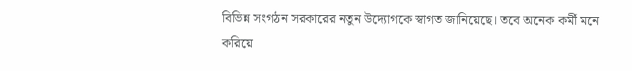বিভিন্ন সংগঠন সরকারের নতুন উদ্যোগকে স্বাগত জানিয়েছে। তবে অনেক কর্মী মনে করিয়ে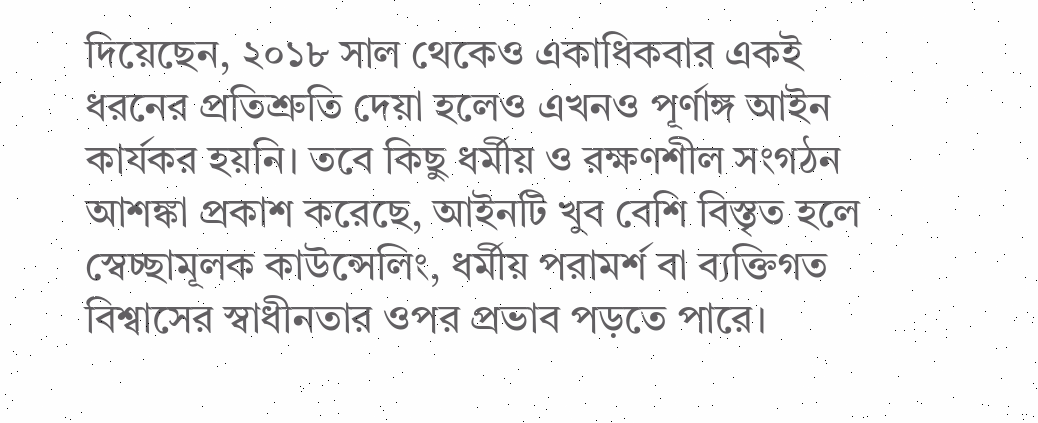দিয়েছেন, ২০১৮ সাল থেকেও একাধিকবার একই ধরনের প্রতিশ্রুতি দেয়া হলেও এখনও পূর্ণাঙ্গ আইন কার্যকর হয়নি। তবে কিছু ধর্মীয় ও রক্ষণশীল সংগঠন আশঙ্কা প্রকাশ করেছে, আইনটি খুব বেশি বিস্তৃত হলে স্বেচ্ছামূলক কাউন্সেলিং, ধর্মীয় পরামর্শ বা ব্যক্তিগত বিশ্বাসের স্বাধীনতার ওপর প্রভাব পড়তে পারে।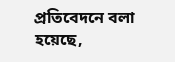প্রতিবেদনে বলা হয়েছে,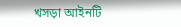খসড়া আইনটি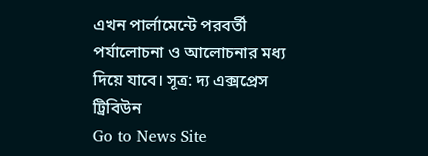এখন পার্লামেন্টে পরবর্তী পর্যালোচনা ও আলোচনার মধ্য দিয়ে যাবে। সূত্র: দ্য এক্সপ্রেস ট্রিবিউন
Go to News Site